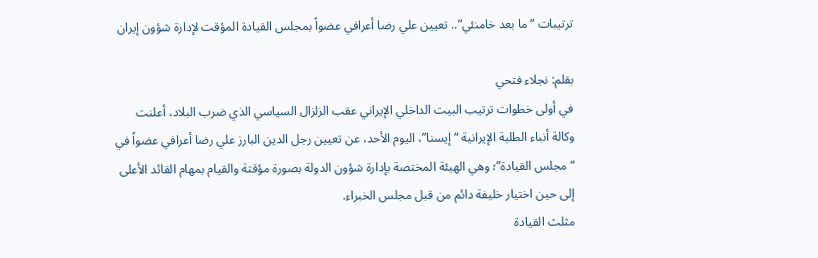ترتيبات “ما بعد خامنئي”.. تعيين علي رضا أعرافي عضواً بمجلس القيادة المؤقت لإدارة شؤون إيران

بقلم: نجلاء فتحي
في أولى خطوات ترتيب البيت الداخلي الإيراني عقب الزلزال السياسي الذي ضرب البلاد، أعلنت وكالة أنباء الطلبة الإيرانية “إيسنا”، اليوم الأحد، عن تعيين رجل الدين البارز علي رضا أعرافي عضواً في “مجلس القيادة”؛ وهي الهيئة المختصة بإدارة شؤون الدولة بصورة مؤقتة والقيام بمهام القائد الأعلى إلى حين اختيار خليفة دائم من قبل مجلس الخبراء.
مثلث القيادة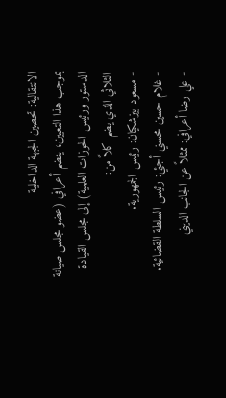الانتقالية: تحصين الجبهة الداخلية
بموجب هذا التعيين، ينضم أعرافي (عضو مجلس صيانة الدستور ورئيس الحوزات العلمية) إلى مجلس القيادة الثلاثي الذي يضم كلاً من:
- مسعود بيزشكيان: رئيس الجمهورية.
- غلام حسين محسني أجئي: رئيس السلطة القضائية.
- علي رضا أعرافي: ممثلاً عن الجانب الديني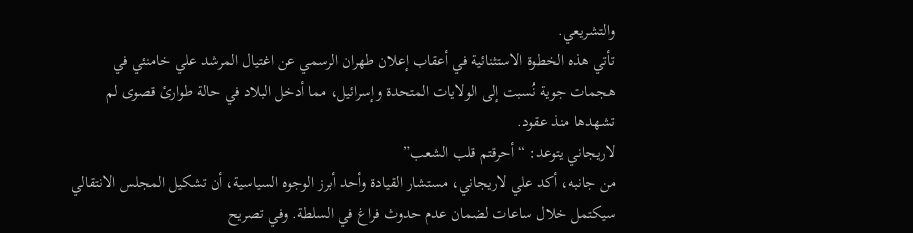والتشريعي.
تأتي هذه الخطوة الاستثنائية في أعقاب إعلان طهران الرسمي عن اغتيال المرشد علي خامنئي في هجمات جوية نُسبت إلى الولايات المتحدة وإسرائيل، مما أدخل البلاد في حالة طوارئ قصوى لم تشهدها منذ عقود.
لاريجاني يتوعد: “أحرقتم قلب الشعب”
من جانبه، أكد علي لاريجاني، مستشار القيادة وأحد أبرز الوجوه السياسية، أن تشكيل المجلس الانتقالي سيكتمل خلال ساعات لضمان عدم حدوث فراغ في السلطة. وفي تصريح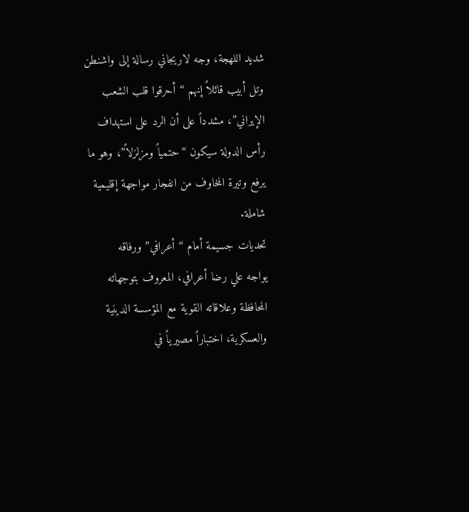شديد اللهجة، وجه لاريجاني رسالة إلى واشنطن وتل أبيب قائلاً إنهم “أحرقوا قلب الشعب الإيراني”، مشدداً على أن الرد على استهداف رأس الدولة سيكون “حتمياً ومزلزلاً”، وهو ما يرفع وتيرة المخاوف من انفجار مواجهة إقليمية شاملة.
تحديات جسيمة أمام “أعرافي” ورفاقه
يواجه علي رضا أعرافي، المعروف بتوجهاته المحافظة وعلاقاته القوية مع المؤسسة الدينية والعسكرية، اختباراً مصيرياً في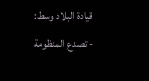قيادة البلاد وسط:
- تصدع المنظومة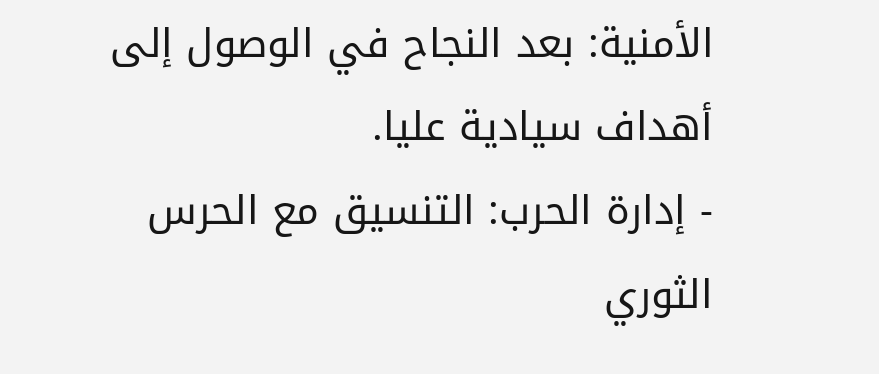الأمنية: بعد النجاح في الوصول إلى أهداف سيادية عليا.
- إدارة الحرب: التنسيق مع الحرس الثوري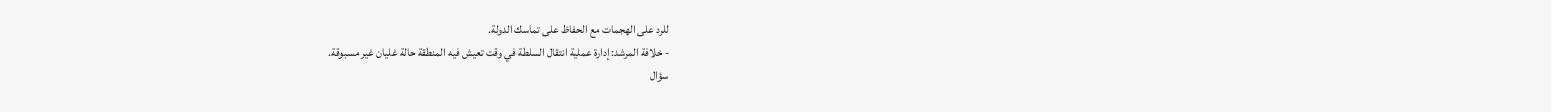للرد على الهجمات مع الحفاظ على تماسك الدولة.
- خلافة المرشد: إدارة عملية انتقال السلطة في وقت تعيش فيه المنطقة حالة غليان غير مسبوقة.
سؤال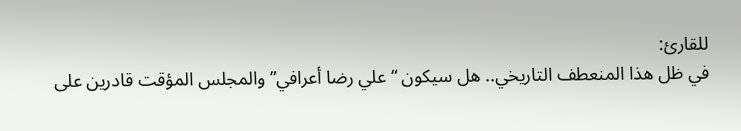للقارئ:
في ظل هذا المنعطف التاريخي.. هل سيكون “علي رضا أعرافي” والمجلس المؤقت قادرين على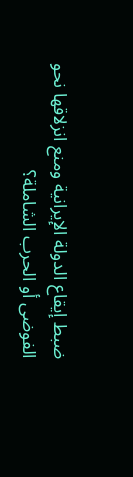ضبط إيقاع الدولة الإيرانية ومنع انزلاقها نحو الفوضى أو الحرب الشاملة؟